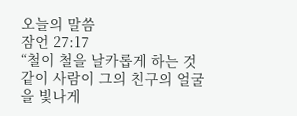오늘의 말씀
잠언 27:17
“철이 철을 날카롭게 하는 것 같이 사람이 그의 친구의 얼굴을 빛나게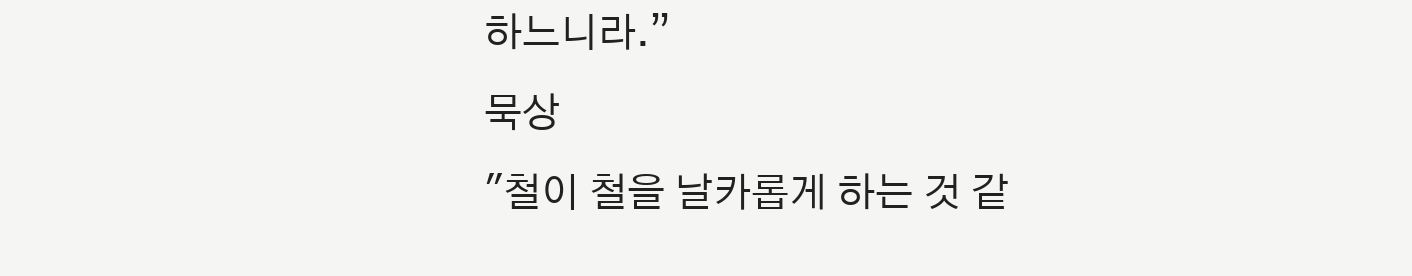하느니라.”
묵상
"철이 철을 날카롭게 하는 것 같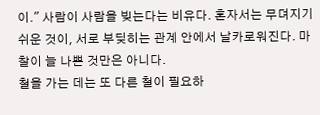이." 사람이 사람을 빚는다는 비유다. 혼자서는 무뎌지기 쉬운 것이, 서로 부딪히는 관계 안에서 날카로워진다. 마찰이 늘 나쁜 것만은 아니다.
철을 가는 데는 또 다른 철이 필요하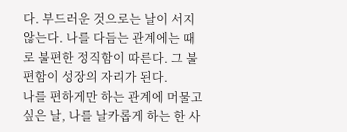다. 부드러운 것으로는 날이 서지 않는다. 나를 다듬는 관계에는 때로 불편한 정직함이 따른다. 그 불편함이 성장의 자리가 된다.
나를 편하게만 하는 관계에 머물고 싶은 날, 나를 날카롭게 하는 한 사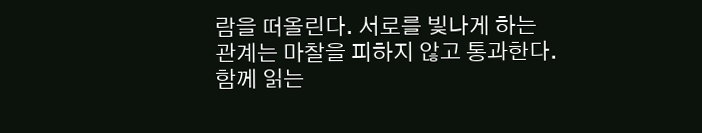람을 떠올린다. 서로를 빛나게 하는 관계는 마찰을 피하지 않고 통과한다.
함께 읽는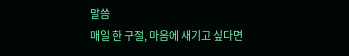말씀
매일 한 구절, 마음에 새기고 싶다면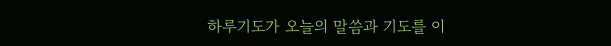하루기도가 오늘의 말씀과 기도를 이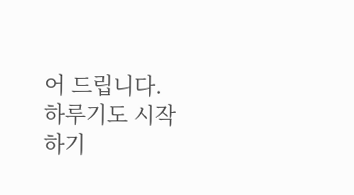어 드립니다.
하루기도 시작하기